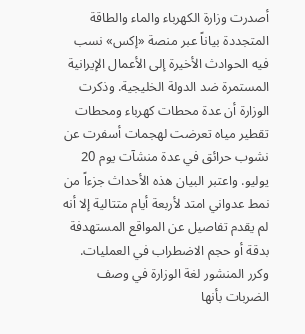أصدرت وزارة الكهرباء والماء والطاقة المتجددة بياناً عبر منصة «إكس» نسب فيه الحوادث الأخيرة إلى الأعمال الإيرانية المستمرة ضد الدولة الخليجية. وذكرت الوزارة أن عدة محطات كهرباء ومحطات تقطير مياه تعرضت لهجمات أسفرت عن نشوب حرائق في عدة منشآت يوم 20 يوليو. واعتبر البيان هذه الأحداث جزءاً من نمط عدواني امتد لأربعة أيام متتالية إلا أنه لم يقدم تفاصيل عن المواقع المستهدفة بدقة أو حجم الاضطراب في العمليات.
وكرر المنشور لغة الوزارة في وصف الضربات بأنها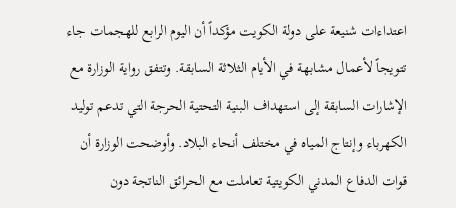اعتداءات شنيعة على دولة الكويت مؤكداً أن اليوم الرابع للهجمات جاء تتويجاً لأعمال مشابهة في الأيام الثلاثة السابقة. وتتفق رواية الوزارة مع الإشارات السابقة إلى استهداف البنية التحتية الحرجة التي تدعم توليد الكهرباء وإنتاج المياه في مختلف أنحاء البلاد. وأوضحت الوزارة أن قوات الدفاع المدني الكويتية تعاملت مع الحرائق الناتجة دون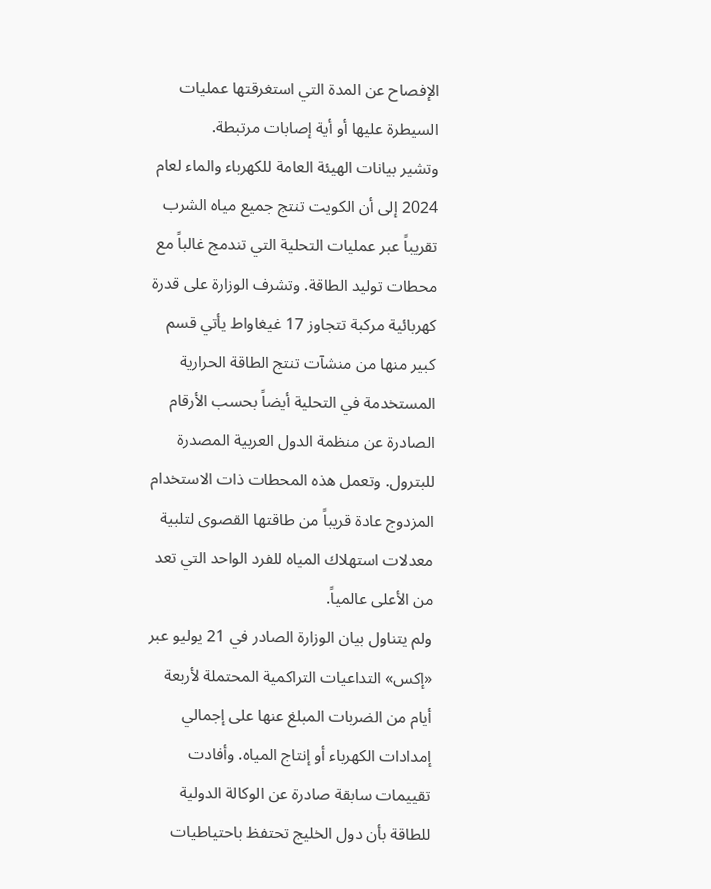الإفصاح عن المدة التي استغرقتها عمليات السيطرة عليها أو أية إصابات مرتبطة.
وتشير بيانات الهيئة العامة للكهرباء والماء لعام 2024 إلى أن الكويت تنتج جميع مياه الشرب تقريباً عبر عمليات التحلية التي تندمج غالباً مع محطات توليد الطاقة. وتشرف الوزارة على قدرة كهربائية مركبة تتجاوز 17 غيغاواط يأتي قسم كبير منها من منشآت تنتج الطاقة الحرارية المستخدمة في التحلية أيضاً بحسب الأرقام الصادرة عن منظمة الدول العربية المصدرة للبترول. وتعمل هذه المحطات ذات الاستخدام المزدوج عادة قريباً من طاقتها القصوى لتلبية معدلات استهلاك المياه للفرد الواحد التي تعد من الأعلى عالمياً.
ولم يتناول بيان الوزارة الصادر في 21 يوليو عبر «إكس» التداعيات التراكمية المحتملة لأربعة أيام من الضربات المبلغ عنها على إجمالي إمدادات الكهرباء أو إنتاج المياه. وأفادت تقييمات سابقة صادرة عن الوكالة الدولية للطاقة بأن دول الخليج تحتفظ باحتياطيات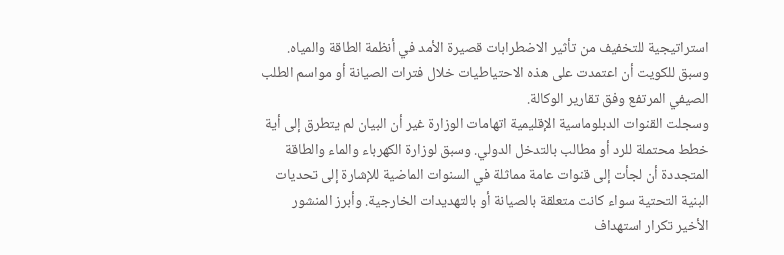استراتيجية للتخفيف من تأثير الاضطرابات قصيرة الأمد في أنظمة الطاقة والمياه. وسبق للكويت أن اعتمدت على هذه الاحتياطيات خلال فترات الصيانة أو مواسم الطلب الصيفي المرتفع وفق تقارير الوكالة.
وسجلت القنوات الدبلوماسية الإقليمية اتهامات الوزارة غير أن البيان لم يتطرق إلى أية خطط محتملة للرد أو مطالب بالتدخل الدولي. وسبق لوزارة الكهرباء والماء والطاقة المتجددة أن لجأت إلى قنوات عامة مماثلة في السنوات الماضية للإشارة إلى تحديات البنية التحتية سواء كانت متعلقة بالصيانة أو بالتهديدات الخارجية. وأبرز المنشور الأخير تكرار استهداف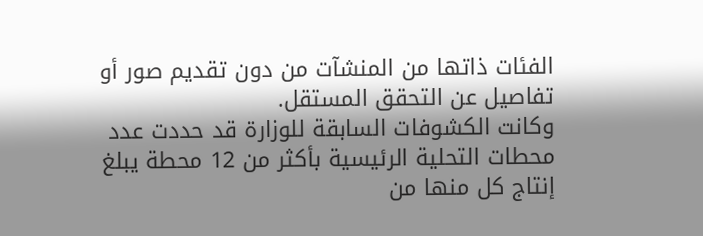الفئات ذاتها من المنشآت من دون تقديم صور أو تفاصيل عن التحقق المستقل.
وكانت الكشوفات السابقة للوزارة قد حددت عدد محطات التحلية الرئيسية بأكثر من 12 محطة يبلغ إنتاج كل منها من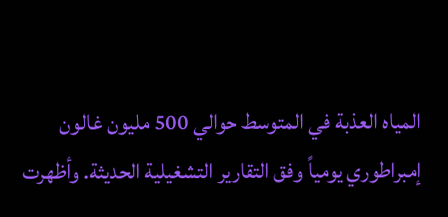المياه العذبة في المتوسط حوالي 500 مليون غالون إمبراطوري يومياً وفق التقارير التشغيلية الحديثة. وأظهرت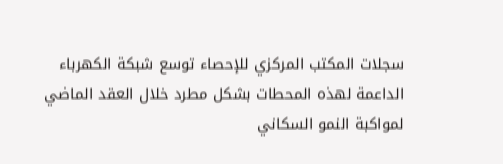سجلات المكتب المركزي للإحصاء توسع شبكة الكهرباء الداعمة لهذه المحطات بشكل مطرد خلال العقد الماضي لمواكبة النمو السكاني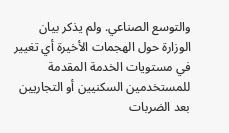والتوسع الصناعي. ولم يذكر بيان الوزارة حول الهجمات الأخيرة أي تغيير في مستويات الخدمة المقدمة للمستخدمين السكنيين أو التجاريين بعد الضربات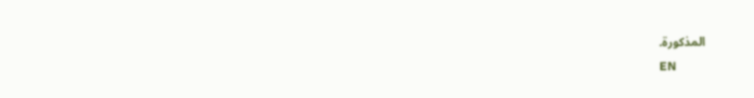المذكورة.
EN